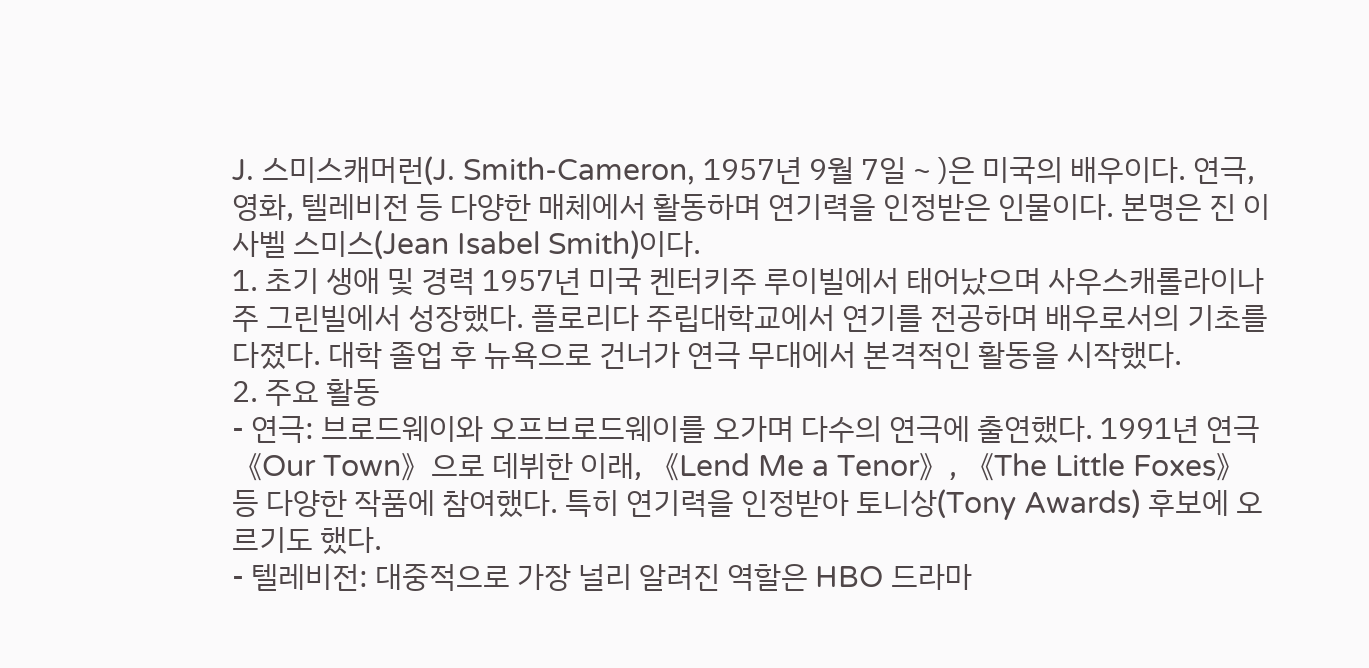J. 스미스캐머런(J. Smith-Cameron, 1957년 9월 7일 ~ )은 미국의 배우이다. 연극, 영화, 텔레비전 등 다양한 매체에서 활동하며 연기력을 인정받은 인물이다. 본명은 진 이사벨 스미스(Jean Isabel Smith)이다.
1. 초기 생애 및 경력 1957년 미국 켄터키주 루이빌에서 태어났으며 사우스캐롤라이나주 그린빌에서 성장했다. 플로리다 주립대학교에서 연기를 전공하며 배우로서의 기초를 다졌다. 대학 졸업 후 뉴욕으로 건너가 연극 무대에서 본격적인 활동을 시작했다.
2. 주요 활동
- 연극: 브로드웨이와 오프브로드웨이를 오가며 다수의 연극에 출연했다. 1991년 연극 《Our Town》으로 데뷔한 이래, 《Lend Me a Tenor》, 《The Little Foxes》 등 다양한 작품에 참여했다. 특히 연기력을 인정받아 토니상(Tony Awards) 후보에 오르기도 했다.
- 텔레비전: 대중적으로 가장 널리 알려진 역할은 HBO 드라마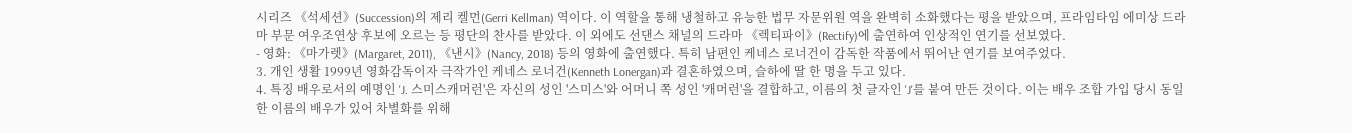시리즈 《석세션》(Succession)의 제리 켈먼(Gerri Kellman) 역이다. 이 역할을 통해 냉철하고 유능한 법무 자문위원 역을 완벽히 소화했다는 평을 받았으며, 프라임타임 에미상 드라마 부문 여우조연상 후보에 오르는 등 평단의 찬사를 받았다. 이 외에도 선댄스 채널의 드라마 《렉티파이》(Rectify)에 출연하여 인상적인 연기를 선보였다.
- 영화: 《마가렛》(Margaret, 2011), 《낸시》(Nancy, 2018) 등의 영화에 출연했다. 특히 남편인 케네스 로너건이 감독한 작품에서 뛰어난 연기를 보여주었다.
3. 개인 생활 1999년 영화감독이자 극작가인 케네스 로너건(Kenneth Lonergan)과 결혼하였으며, 슬하에 딸 한 명을 두고 있다.
4. 특징 배우로서의 예명인 'J. 스미스캐머런'은 자신의 성인 '스미스'와 어머니 쪽 성인 '캐머런'을 결합하고, 이름의 첫 글자인 'J'를 붙여 만든 것이다. 이는 배우 조합 가입 당시 동일한 이름의 배우가 있어 차별화를 위해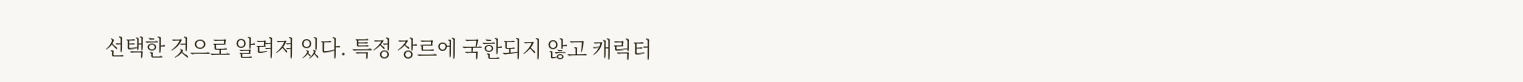선택한 것으로 알려져 있다. 특정 장르에 국한되지 않고 캐릭터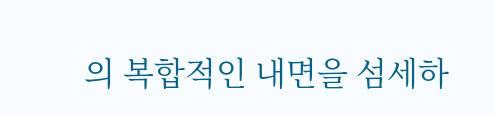의 복합적인 내면을 섬세하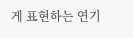게 표현하는 연기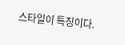스타일이 특징이다.